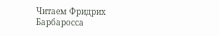Читаем Фридрих Барбаросса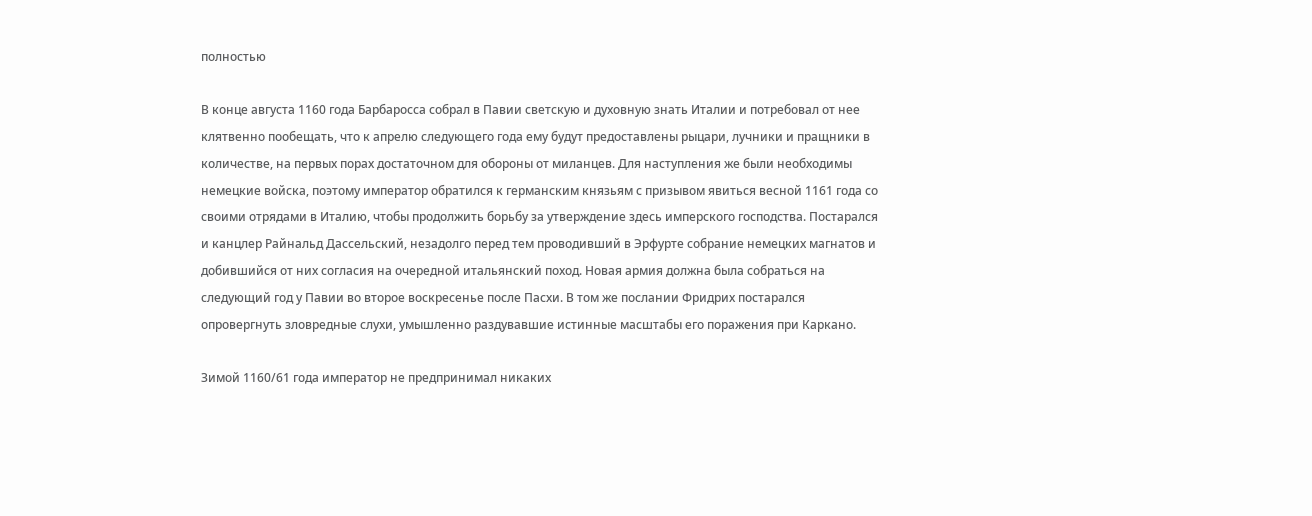полностью

В конце августа 1160 года Барбаросса собрал в Павии светскую и духовную знать Италии и потребовал от нее клятвенно пообещать, что к апрелю следующего года ему будут предоставлены рыцари, лучники и пращники в количестве, на первых порах достаточном для обороны от миланцев. Для наступления же были необходимы немецкие войска, поэтому император обратился к германским князьям с призывом явиться весной 1161 года со своими отрядами в Италию, чтобы продолжить борьбу за утверждение здесь имперского господства. Постарался и канцлер Райнальд Дассельский, незадолго перед тем проводивший в Эрфурте собрание немецких магнатов и добившийся от них согласия на очередной итальянский поход. Новая армия должна была собраться на следующий год у Павии во второе воскресенье после Пасхи. В том же послании Фридрих постарался опровергнуть зловредные слухи, умышленно раздувавшие истинные масштабы его поражения при Каркано.

Зимой 1160/61 года император не предпринимал никаких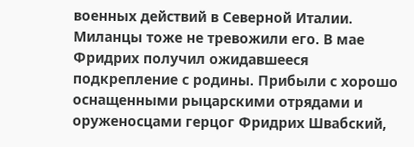военных действий в Северной Италии. Миланцы тоже не тревожили его. В мае Фридрих получил ожидавшееся подкрепление с родины. Прибыли с хорошо оснащенными рыцарскими отрядами и оруженосцами герцог Фридрих Швабский,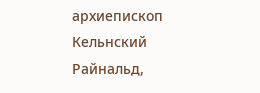архиепископ Кельнский Райнальд,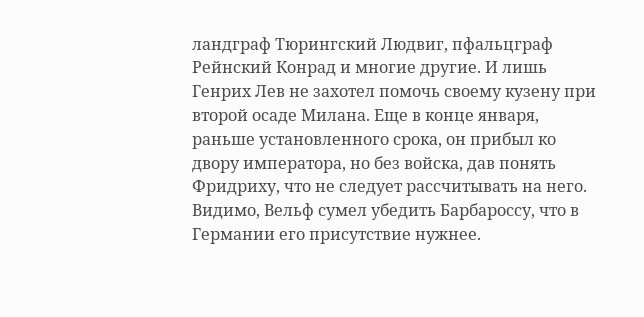ландграф Тюрингский Людвиг, пфальцграф Рейнский Конрад и многие другие. И лишь Генрих Лев не захотел помочь своему кузену при второй осаде Милана. Еще в конце января, раньше установленного срока, он прибыл ко двору императора, но без войска, дав понять Фридриху, что не следует рассчитывать на него. Видимо, Вельф сумел убедить Барбароссу, что в Германии его присутствие нужнее.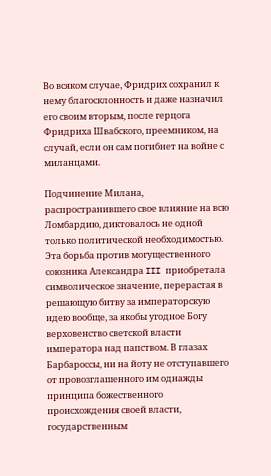Во всяком случае, Фридрих сохранил к нему благосклонность и даже назначил его своим вторым, после герцога Фридриха Швабского, преемником, на случай, если он сам погибнет на войне с миланцами.

Подчинение Милана, распространившего свое влияние на всю Ломбардию, диктовалось не одной только политической необходимостью. Эта борьба против могущественного союзника Александра III приобретала символическое значение, перерастая в решающую битву за императорскую идею вообще, за якобы угодное Богу верховенство светской власти императора над папством. В глазах Барбароссы, ни на йоту не отступавшего от провозглашенного им однажды принципа божественного происхождения своей власти, государственным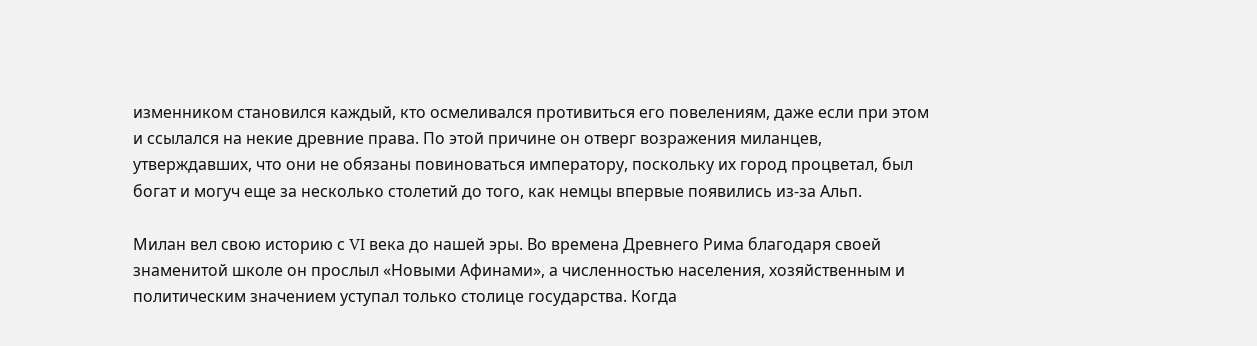изменником становился каждый, кто осмеливался противиться его повелениям, даже если при этом и ссылался на некие древние права. По этой причине он отверг возражения миланцев, утверждавших, что они не обязаны повиноваться императору, поскольку их город процветал, был богат и могуч еще за несколько столетий до того, как немцы впервые появились из-за Альп.

Милан вел свою историю с VI века до нашей эры. Во времена Древнего Рима благодаря своей знаменитой школе он прослыл «Новыми Афинами», а численностью населения, хозяйственным и политическим значением уступал только столице государства. Когда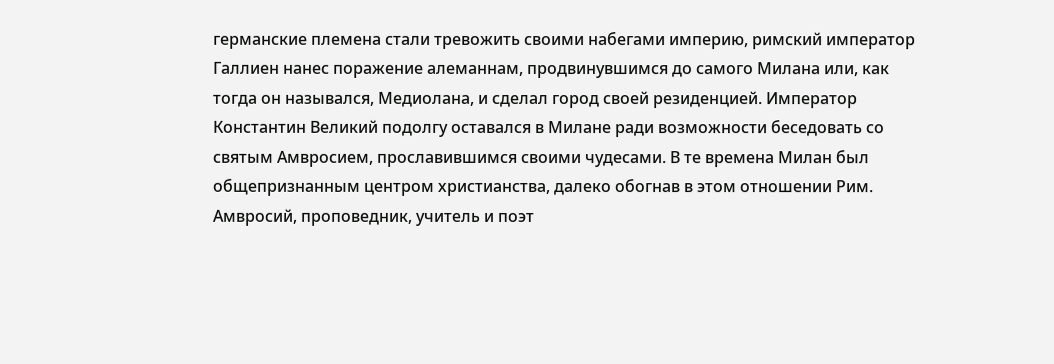германские племена стали тревожить своими набегами империю, римский император Галлиен нанес поражение алеманнам, продвинувшимся до самого Милана или, как тогда он назывался, Медиолана, и сделал город своей резиденцией. Император Константин Великий подолгу оставался в Милане ради возможности беседовать со святым Амвросием, прославившимся своими чудесами. В те времена Милан был общепризнанным центром христианства, далеко обогнав в этом отношении Рим. Амвросий, проповедник, учитель и поэт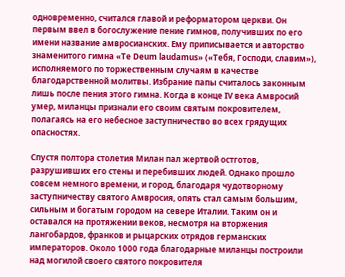одновременно, считался главой и реформатором церкви. Он первым ввел в богослужение пение гимнов, получивших по его имени название амвросианских. Ему приписывается и авторство знаменитого гимна «Те Deum laudamus» («Тебя, Господи, славим»), исполняемого по торжественным случаям в качестве благодарственной молитвы. Избрание папы считалось законным лишь после пения этого гимна. Когда в конце IV века Амвросий умер, миланцы признали его своим святым покровителем, полагаясь на его небесное заступничество во всех грядущих опасностях.

Спустя полтора столетия Милан пал жертвой остготов, разрушивших его стены и перебивших людей. Однако прошло совсем немного времени, и город, благодаря чудотворному заступничеству святого Амвросия, опять стал самым большим, сильным и богатым городом на севере Италии. Таким он и оставался на протяжении веков, несмотря на вторжения лангобардов, франков и рыцарских отрядов германских императоров. Около 1000 года благодарные миланцы построили над могилой своего святого покровителя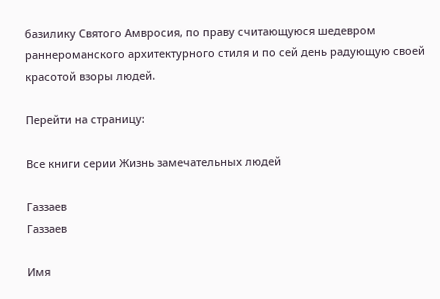базилику Святого Амвросия, по праву считающуюся шедевром раннероманского архитектурного стиля и по сей день радующую своей красотой взоры людей.

Перейти на страницу:

Все книги серии Жизнь замечательных людей

Газзаев
Газзаев

Имя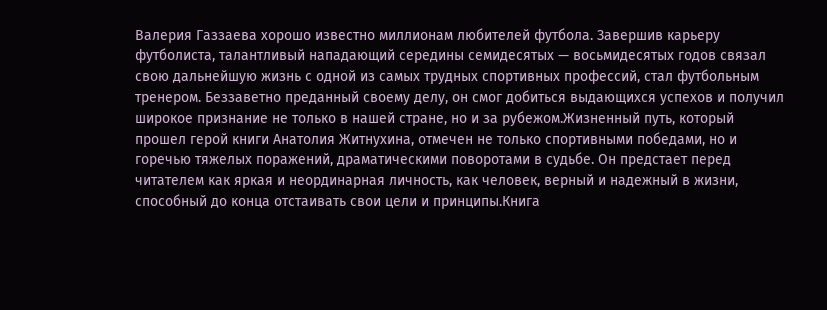Валерия Газзаева хорошо известно миллионам любителей футбола. Завершив карьеру футболиста, талантливый нападающий середины семидесятых — восьмидесятых годов связал свою дальнейшую жизнь с одной из самых трудных спортивных профессий, стал футбольным тренером. Беззаветно преданный своему делу, он смог добиться выдающихся успехов и получил широкое признание не только в нашей стране, но и за рубежом.Жизненный путь, который прошел герой книги Анатолия Житнухина, отмечен не только спортивными победами, но и горечью тяжелых поражений, драматическими поворотами в судьбе. Он предстает перед читателем как яркая и неординарная личность, как человек, верный и надежный в жизни, способный до конца отстаивать свои цели и принципы.Книга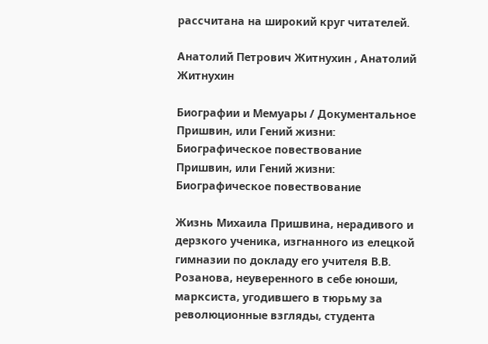рассчитана на широкий круг читателей.

Анатолий Петрович Житнухин , Анатолий Житнухин

Биографии и Мемуары / Документальное
Пришвин, или Гений жизни: Биографическое повествование
Пришвин, или Гений жизни: Биографическое повествование

Жизнь Михаила Пришвина, нерадивого и дерзкого ученика, изгнанного из елецкой гимназии по докладу его учителя В.В. Розанова, неуверенного в себе юноши, марксиста, угодившего в тюрьму за революционные взгляды, студента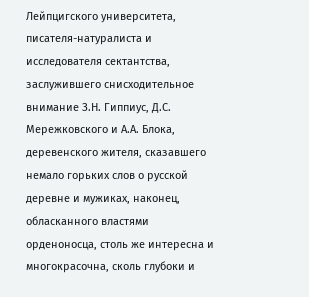Лейпцигского университета, писателя-натуралиста и исследователя сектантства, заслужившего снисходительное внимание З.Н. Гиппиус, Д.С. Мережковского и А.А. Блока, деревенского жителя, сказавшего немало горьких слов о русской деревне и мужиках, наконец, обласканного властями орденоносца, столь же интересна и многокрасочна, сколь глубоки и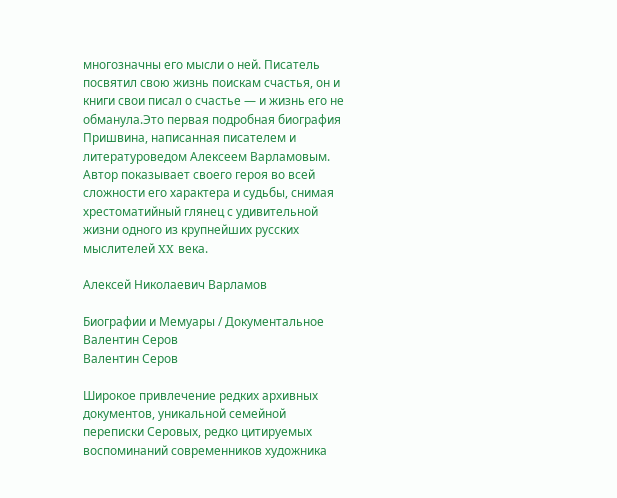многозначны его мысли о ней. Писатель посвятил свою жизнь поискам счастья, он и книги свои писал о счастье — и жизнь его не обманула.Это первая подробная биография Пришвина, написанная писателем и литературоведом Алексеем Варламовым. Автор показывает своего героя во всей сложности его характера и судьбы, снимая хрестоматийный глянец с удивительной жизни одного из крупнейших русских мыслителей XX века.

Алексей Николаевич Варламов

Биографии и Мемуары / Документальное
Валентин Серов
Валентин Серов

Широкое привлечение редких архивных документов, уникальной семейной переписки Серовых, редко цитируемых воспоминаний современников художника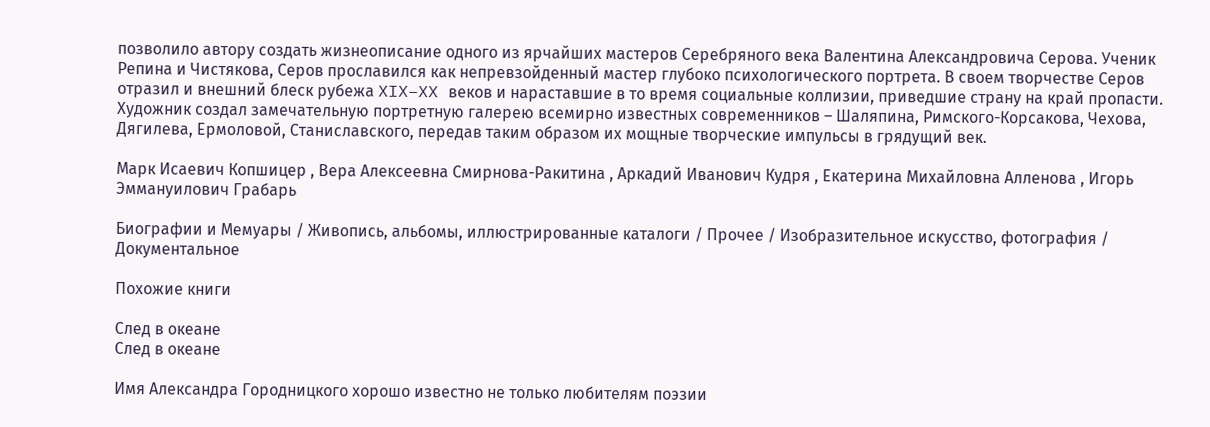позволило автору создать жизнеописание одного из ярчайших мастеров Серебряного века Валентина Александровича Серова. Ученик Репина и Чистякова, Серов прославился как непревзойденный мастер глубоко психологического портрета. В своем творчестве Серов отразил и внешний блеск рубежа XIX–XX веков и нараставшие в то время социальные коллизии, приведшие страну на край пропасти. Художник создал замечательную портретную галерею всемирно известных современников – Шаляпина, Римского-Корсакова, Чехова, Дягилева, Ермоловой, Станиславского, передав таким образом их мощные творческие импульсы в грядущий век.

Марк Исаевич Копшицер , Вера Алексеевна Смирнова-Ракитина , Аркадий Иванович Кудря , Екатерина Михайловна Алленова , Игорь Эммануилович Грабарь

Биографии и Мемуары / Живопись, альбомы, иллюстрированные каталоги / Прочее / Изобразительное искусство, фотография / Документальное

Похожие книги

След в океане
След в океане

Имя Александра Городницкого хорошо известно не только любителям поэзии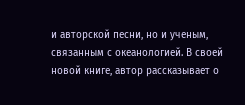и авторской песни, но и ученым, связанным с океанологией. В своей новой книге, автор рассказывает о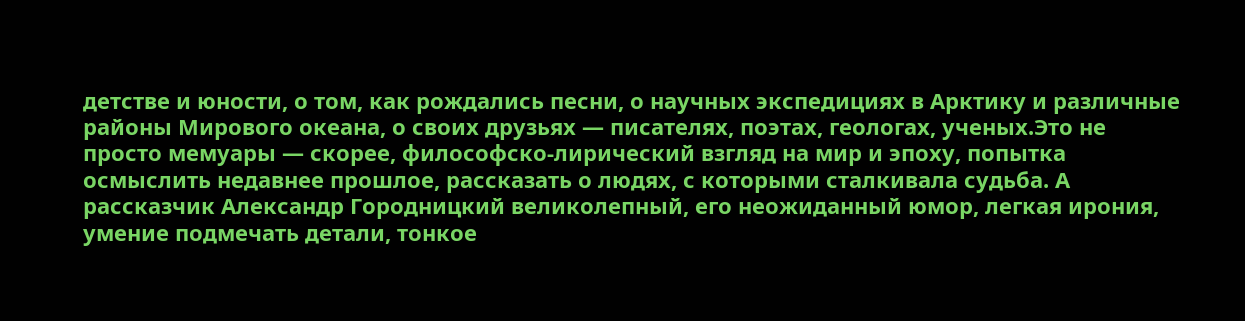детстве и юности, о том, как рождались песни, о научных экспедициях в Арктику и различные районы Мирового океана, о своих друзьях — писателях, поэтах, геологах, ученых.Это не просто мемуары — скорее, философско-лирический взгляд на мир и эпоху, попытка осмыслить недавнее прошлое, рассказать о людях, с которыми сталкивала судьба. А рассказчик Александр Городницкий великолепный, его неожиданный юмор, легкая ирония, умение подмечать детали, тонкое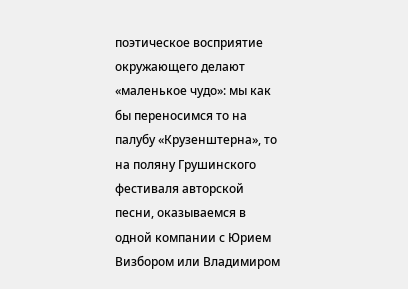поэтическое восприятие окружающего делают «маленькое чудо»: мы как бы переносимся то на палубу «Крузенштерна», то на поляну Грушинского фестиваля авторской песни, оказываемся в одной компании с Юрием Визбором или Владимиром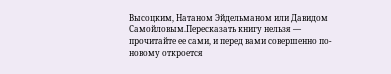Высоцким, Натаном Эйдельманом или Давидом Самойловым.Пересказать книгу нельзя — прочитайте ее сами, и перед вами совершенно по-новому откроется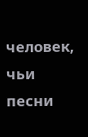человек, чьи песни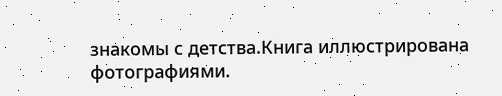знакомы с детства.Книга иллюстрирована фотографиями.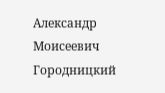Александр Моисеевич Городницкий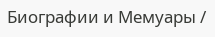Биографии и Мемуары /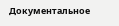Документальное